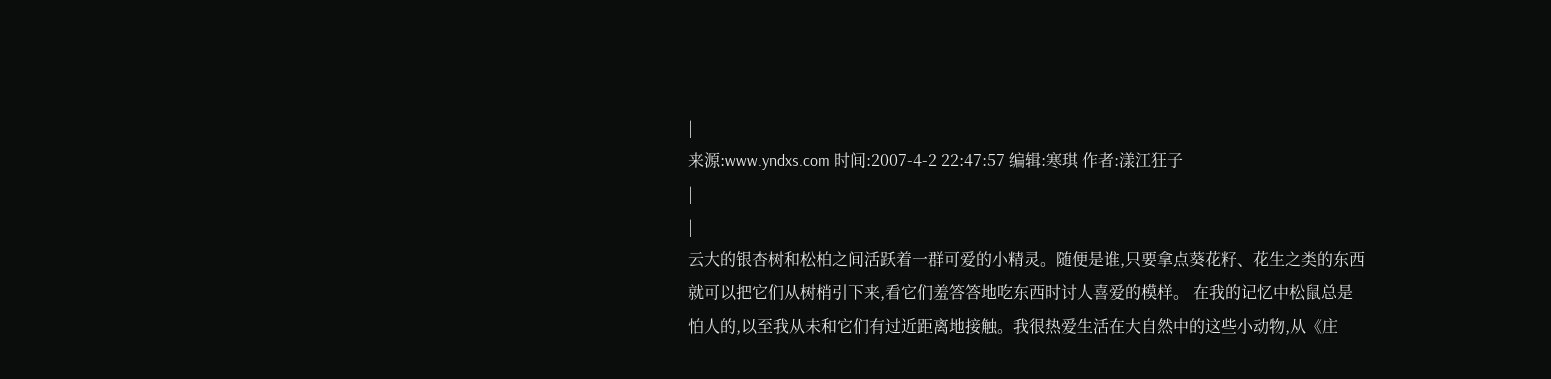|
来源:www.yndxs.com 时间:2007-4-2 22:47:57 编辑:寒琪 作者:漾江狂子
|
|
云大的银杏树和松柏之间活跃着一群可爱的小精灵。随便是谁,只要拿点葵花籽、花生之类的东西就可以把它们从树梢引下来,看它们羞答答地吃东西时讨人喜爱的模样。 在我的记忆中松鼠总是怕人的,以至我从未和它们有过近距离地接触。我很热爱生活在大自然中的这些小动物,从《庄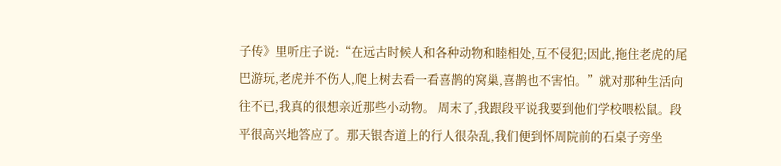子传》里听庄子说:“在远古时候人和各种动物和睦相处,互不侵犯;因此,拖住老虎的尾巴游玩,老虎并不伤人,爬上树去看一看喜鹊的窝巢,喜鹊也不害怕。”就对那种生活向往不已,我真的很想亲近那些小动物。 周末了,我跟段平说我要到他们学校喂松鼠。段平很高兴地答应了。那天银杏道上的行人很杂乱,我们便到怀周院前的石桌子旁坐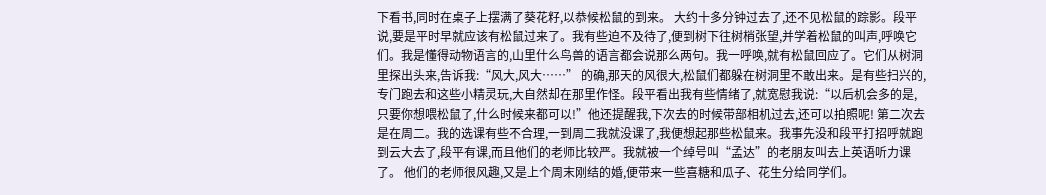下看书,同时在桌子上摆满了葵花籽,以恭候松鼠的到来。 大约十多分钟过去了,还不见松鼠的踪影。段平说,要是平时早就应该有松鼠过来了。我有些迫不及待了,便到树下往树梢张望,并学着松鼠的叫声,呼唤它们。我是懂得动物语言的,山里什么鸟兽的语言都会说那么两句。我一呼唤,就有松鼠回应了。它们从树洞里探出头来,告诉我:“风大,风大……” 的确,那天的风很大,松鼠们都躲在树洞里不敢出来。是有些扫兴的,专门跑去和这些小精灵玩,大自然却在那里作怪。段平看出我有些情绪了,就宽慰我说:“以后机会多的是,只要你想喂松鼠了,什么时候来都可以!”他还提醒我,下次去的时候带部相机过去,还可以拍照呢! 第二次去是在周二。我的选课有些不合理,一到周二我就没课了,我便想起那些松鼠来。我事先没和段平打招呼就跑到云大去了,段平有课,而且他们的老师比较严。我就被一个绰号叫“孟达”的老朋友叫去上英语听力课了。 他们的老师很风趣,又是上个周末刚结的婚,便带来一些喜糖和瓜子、花生分给同学们。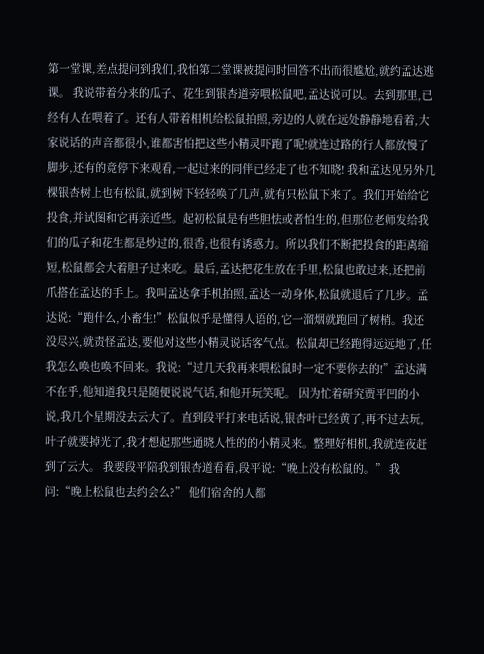第一堂课,差点提问到我们,我怕第二堂课被提问时回答不出而很尴尬,就约孟达逃课。 我说带着分来的瓜子、花生到银杏道旁喂松鼠吧,孟达说可以。去到那里,已经有人在喂着了。还有人带着相机给松鼠拍照,旁边的人就在远处静静地看着,大家说话的声音都很小,谁都害怕把这些小精灵吓跑了呢!就连过路的行人都放慢了脚步,还有的竟停下来观看,一起过来的同伴已经走了也不知晓! 我和孟达见另外几棵银杏树上也有松鼠,就到树下轻轻唤了几声,就有只松鼠下来了。我们开始给它投食,并试图和它再亲近些。起初松鼠是有些胆怯或者怕生的,但那位老师发给我们的瓜子和花生都是炒过的,很香,也很有诱惑力。所以我们不断把投食的距离缩短,松鼠都会大着胆子过来吃。最后,孟达把花生放在手里,松鼠也敢过来,还把前爪搭在孟达的手上。我叫孟达拿手机拍照,孟达一动身体,松鼠就退后了几步。孟达说:“跑什么,小畜生!”松鼠似乎是懂得人语的,它一溜烟就跑回了树梢。我还没尽兴,就责怪孟达,要他对这些小精灵说话客气点。松鼠却已经跑得远远地了,任我怎么唤也唤不回来。我说:“过几天我再来喂松鼠时一定不要你去的!”孟达满不在乎,他知道我只是随便说说气话,和他开玩笑呢。 因为忙着研究贾平凹的小说,我几个星期没去云大了。直到段平打来电话说,银杏叶已经黄了,再不过去玩,叶子就要掉光了,我才想起那些通晓人性的的小精灵来。整理好相机,我就连夜赶到了云大。 我要段平陪我到银杏道看看,段平说:“晚上没有松鼠的。” 我问:“晚上松鼠也去约会么?” 他们宿舍的人都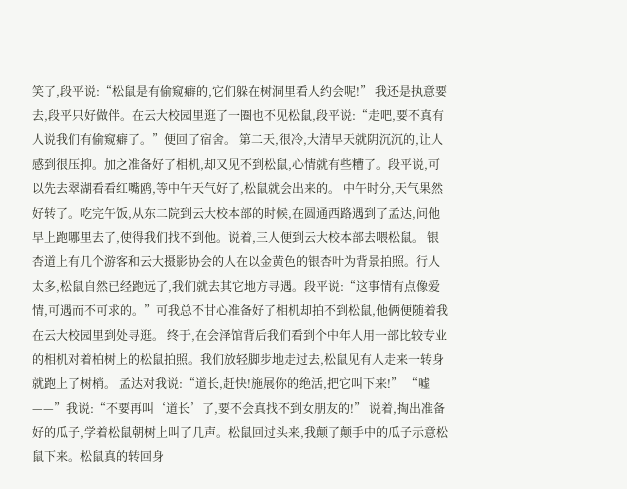笑了,段平说:“松鼠是有偷窥癖的,它们躲在树洞里看人约会呢!” 我还是执意要去,段平只好做伴。在云大校园里逛了一圈也不见松鼠,段平说:“走吧,要不真有人说我们有偷窥癖了。”便回了宿舍。 第二天,很冷,大清早天就阴沉沉的,让人感到很压抑。加之准备好了相机,却又见不到松鼠,心情就有些糟了。段平说,可以先去翠湖看看红嘴鸥,等中午天气好了,松鼠就会出来的。 中午时分,天气果然好转了。吃完午饭,从东二院到云大校本部的时候,在圆通西路遇到了孟达,问他早上跑哪里去了,使得我们找不到他。说着,三人便到云大校本部去喂松鼠。 银杏道上有几个游客和云大摄影协会的人在以金黄色的银杏叶为背景拍照。行人太多,松鼠自然已经跑远了,我们就去其它地方寻遇。段平说:“这事情有点像爱情,可遇而不可求的。”可我总不甘心准备好了相机却拍不到松鼠,他俩便随着我在云大校园里到处寻逛。 终于,在会泽馆背后我们看到个中年人用一部比较专业的相机对着柏树上的松鼠拍照。我们放轻脚步地走过去,松鼠见有人走来一转身就跑上了树梢。 孟达对我说:“道长,赶快!施展你的绝活,把它叫下来!” “嘘——”我说:“不要再叫‘道长’了,要不会真找不到女朋友的!” 说着,掏出准备好的瓜子,学着松鼠朝树上叫了几声。松鼠回过头来,我颠了颠手中的瓜子示意松鼠下来。松鼠真的转回身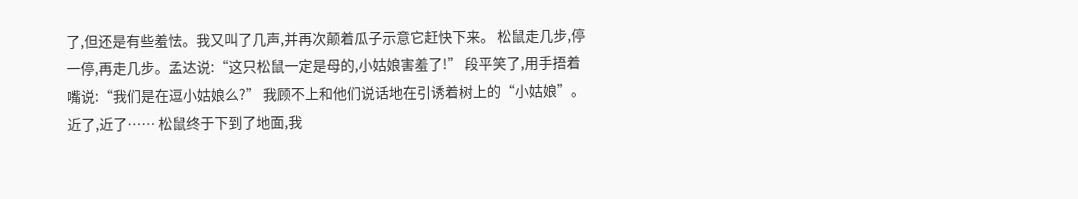了,但还是有些羞怯。我又叫了几声,并再次颠着瓜子示意它赶快下来。 松鼠走几步,停一停,再走几步。孟达说:“这只松鼠一定是母的,小姑娘害羞了!” 段平笑了,用手捂着嘴说:“我们是在逗小姑娘么?” 我顾不上和他们说话地在引诱着树上的“小姑娘”。近了,近了…… 松鼠终于下到了地面,我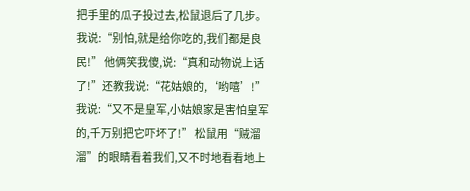把手里的瓜子投过去,松鼠退后了几步。我说:“别怕,就是给你吃的,我们都是良民!” 他俩笑我傻,说:“真和动物说上话了!”还教我说:“花姑娘的,‘哟嘻’!” 我说:“又不是皇军,小姑娘家是害怕皇军的,千万别把它吓坏了!” 松鼠用“贼溜溜”的眼睛看着我们,又不时地看看地上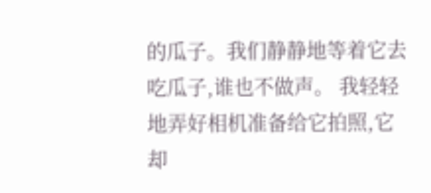的瓜子。我们静静地等着它去吃瓜子,谁也不做声。 我轻轻地弄好相机准备给它拍照,它却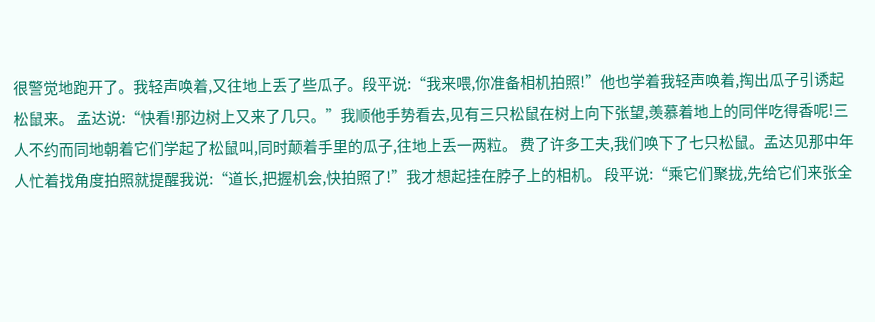很警觉地跑开了。我轻声唤着,又往地上丢了些瓜子。段平说:“我来喂,你准备相机拍照!”他也学着我轻声唤着,掏出瓜子引诱起松鼠来。 孟达说:“快看!那边树上又来了几只。”我顺他手势看去,见有三只松鼠在树上向下张望,羡慕着地上的同伴吃得香呢!三人不约而同地朝着它们学起了松鼠叫,同时颠着手里的瓜子,往地上丢一两粒。 费了许多工夫,我们唤下了七只松鼠。孟达见那中年人忙着找角度拍照就提醒我说:“道长,把握机会,快拍照了!”我才想起挂在脖子上的相机。 段平说:“乘它们聚拢,先给它们来张全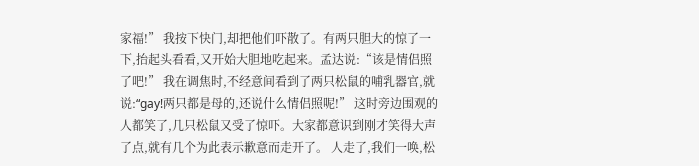家福!” 我按下快门,却把他们吓散了。有两只胆大的惊了一下,抬起头看看,又开始大胆地吃起来。孟达说:“该是情侣照了吧!” 我在调焦时,不经意间看到了两只松鼠的哺乳器官,就说:“gay!两只都是母的,还说什么情侣照呢!” 这时旁边围观的人都笑了,几只松鼠又受了惊吓。大家都意识到刚才笑得大声了点,就有几个为此表示歉意而走开了。 人走了,我们一唤,松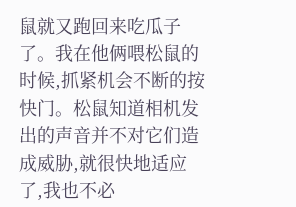鼠就又跑回来吃瓜子了。我在他俩喂松鼠的时候,抓紧机会不断的按快门。松鼠知道相机发出的声音并不对它们造成威胁,就很快地适应了,我也不必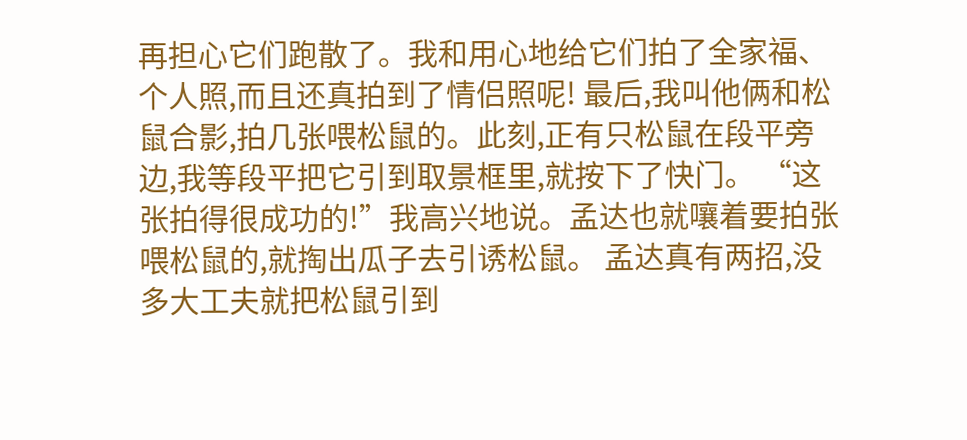再担心它们跑散了。我和用心地给它们拍了全家福、个人照,而且还真拍到了情侣照呢! 最后,我叫他俩和松鼠合影,拍几张喂松鼠的。此刻,正有只松鼠在段平旁边,我等段平把它引到取景框里,就按下了快门。 “这张拍得很成功的!”我高兴地说。孟达也就嚷着要拍张喂松鼠的,就掏出瓜子去引诱松鼠。 孟达真有两招,没多大工夫就把松鼠引到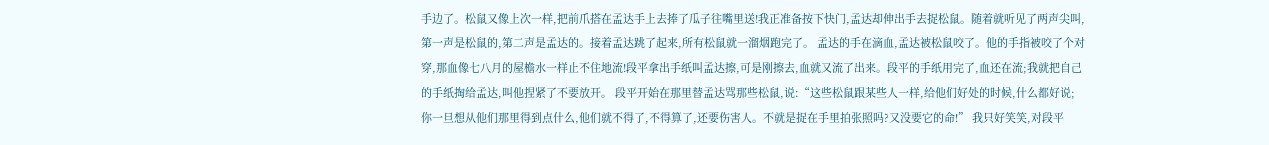手边了。松鼠又像上次一样,把前爪搭在孟达手上去捧了瓜子往嘴里送!我正准备按下快门,孟达却伸出手去捉松鼠。随着就听见了两声尖叫,第一声是松鼠的,第二声是孟达的。接着孟达跳了起来,所有松鼠就一溜烟跑完了。 孟达的手在滴血,孟达被松鼠咬了。他的手指被咬了个对穿,那血像七八月的屋檐水一样止不住地流!段平拿出手纸叫孟达擦,可是刚擦去,血就又流了出来。段平的手纸用完了,血还在流;我就把自己的手纸掏给孟达,叫他捏紧了不要放开。 段平开始在那里替孟达骂那些松鼠,说:“这些松鼠跟某些人一样,给他们好处的时候,什么都好说;你一旦想从他们那里得到点什么,他们就不得了,不得算了,还要伤害人。不就是捉在手里拍张照吗?又没要它的命!” 我只好笑笑,对段平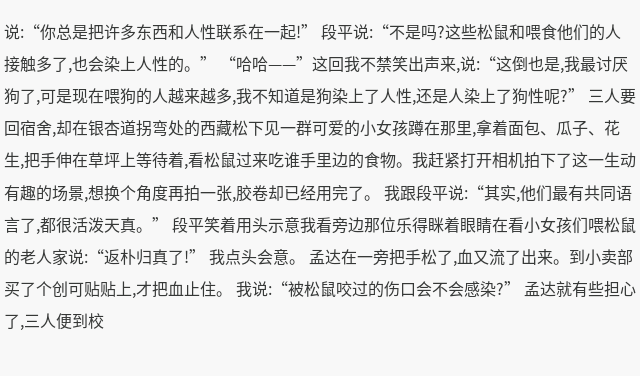说:“你总是把许多东西和人性联系在一起!” 段平说:“不是吗?这些松鼠和喂食他们的人接触多了,也会染上人性的。” “哈哈——”这回我不禁笑出声来,说:“这倒也是,我最讨厌狗了,可是现在喂狗的人越来越多,我不知道是狗染上了人性,还是人染上了狗性呢?” 三人要回宿舍,却在银杏道拐弯处的西藏松下见一群可爱的小女孩蹲在那里,拿着面包、瓜子、花生,把手伸在草坪上等待着,看松鼠过来吃谁手里边的食物。我赶紧打开相机拍下了这一生动有趣的场景,想换个角度再拍一张,胶卷却已经用完了。 我跟段平说:“其实,他们最有共同语言了,都很活泼天真。” 段平笑着用头示意我看旁边那位乐得眯着眼睛在看小女孩们喂松鼠的老人家说:“返朴归真了!” 我点头会意。 孟达在一旁把手松了,血又流了出来。到小卖部买了个创可贴贴上,才把血止住。 我说:“被松鼠咬过的伤口会不会感染?” 孟达就有些担心了,三人便到校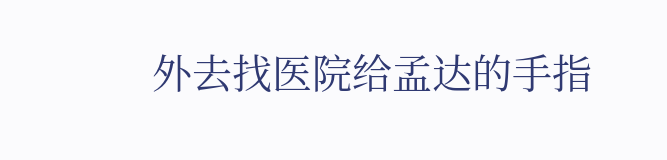外去找医院给孟达的手指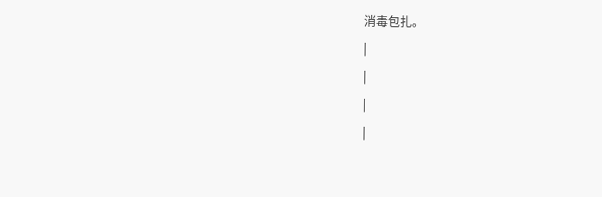消毒包扎。
|
|
|
|